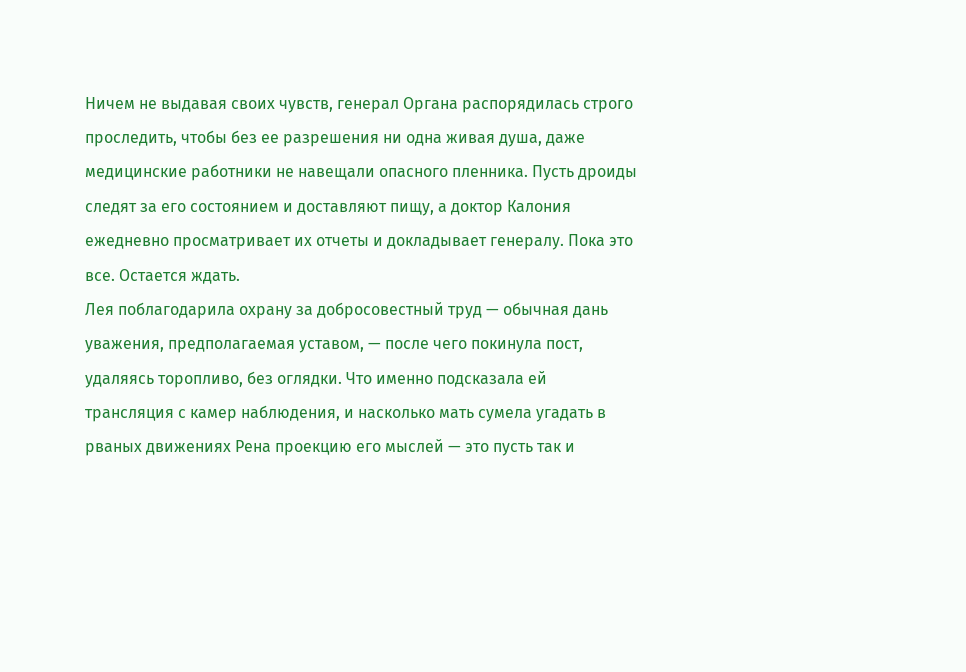Ничем не выдавая своих чувств, генерал Органа распорядилась строго проследить, чтобы без ее разрешения ни одна живая душа, даже медицинские работники не навещали опасного пленника. Пусть дроиды следят за его состоянием и доставляют пищу, а доктор Калония ежедневно просматривает их отчеты и докладывает генералу. Пока это все. Остается ждать.
Лея поблагодарила охрану за добросовестный труд — обычная дань уважения, предполагаемая уставом, — после чего покинула пост, удаляясь торопливо, без оглядки. Что именно подсказала ей трансляция с камер наблюдения, и насколько мать сумела угадать в рваных движениях Рена проекцию его мыслей — это пусть так и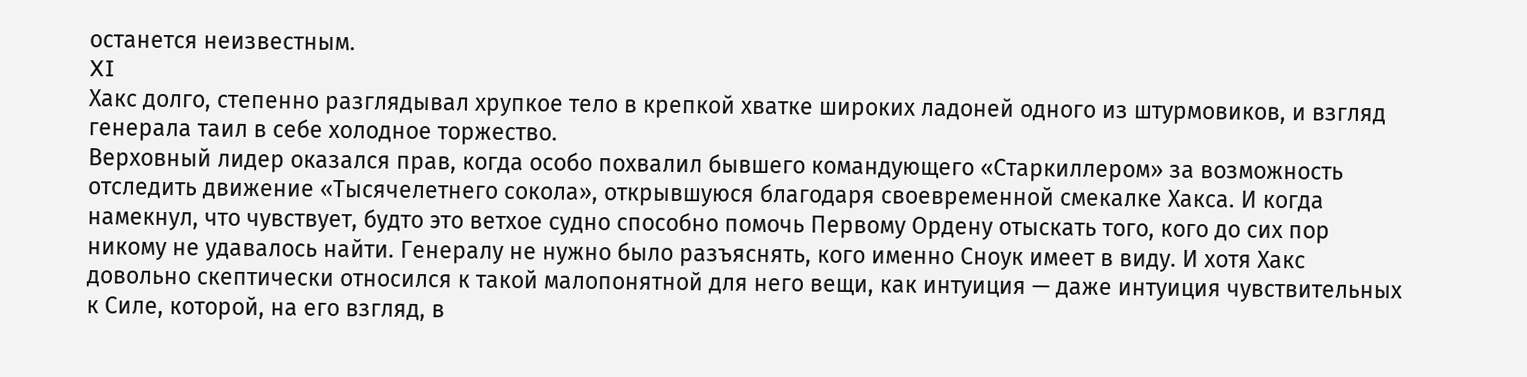останется неизвестным.
XI
Хакс долго, степенно разглядывал хрупкое тело в крепкой хватке широких ладоней одного из штурмовиков, и взгляд генерала таил в себе холодное торжество.
Верховный лидер оказался прав, когда особо похвалил бывшего командующего «Старкиллером» за возможность отследить движение «Тысячелетнего сокола», открывшуюся благодаря своевременной смекалке Хакса. И когда намекнул, что чувствует, будто это ветхое судно способно помочь Первому Ордену отыскать того, кого до сих пор никому не удавалось найти. Генералу не нужно было разъяснять, кого именно Сноук имеет в виду. И хотя Хакс довольно скептически относился к такой малопонятной для него вещи, как интуиция — даже интуиция чувствительных к Силе, которой, на его взгляд, в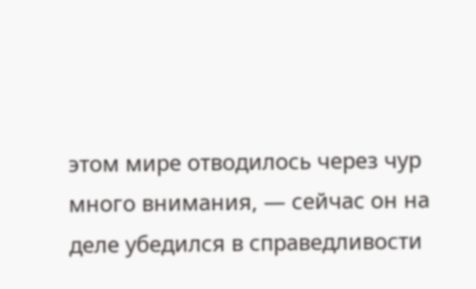этом мире отводилось через чур много внимания, — сейчас он на деле убедился в справедливости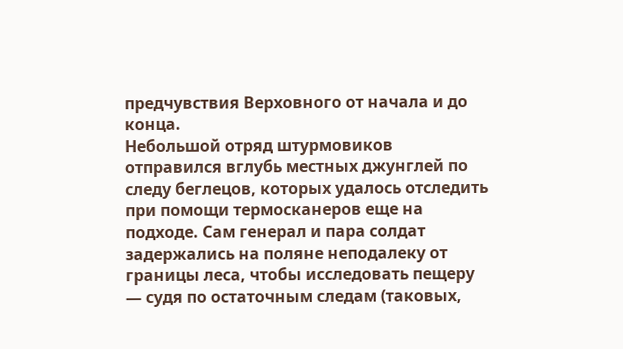предчувствия Верховного от начала и до конца.
Небольшой отряд штурмовиков отправился вглубь местных джунглей по следу беглецов, которых удалось отследить при помощи термосканеров еще на подходе. Сам генерал и пара солдат задержались на поляне неподалеку от границы леса, чтобы исследовать пещеру — судя по остаточным следам (таковых,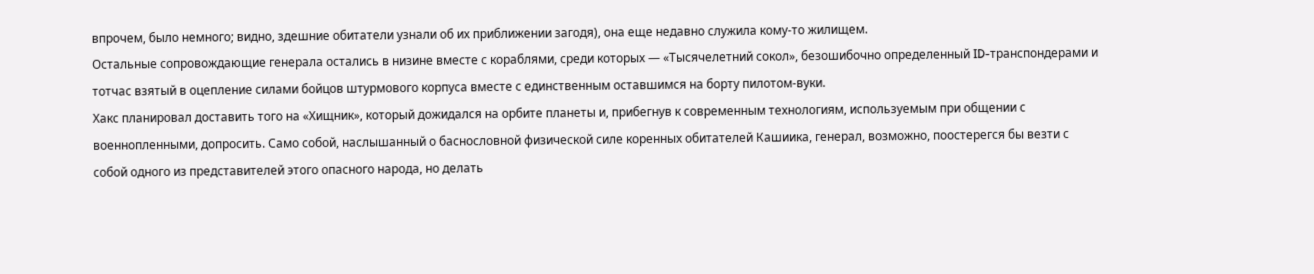впрочем, было немного; видно, здешние обитатели узнали об их приближении загодя), она еще недавно служила кому-то жилищем.
Остальные сопровождающие генерала остались в низине вместе с кораблями, среди которых — «Тысячелетний сокол», безошибочно определенный ID-транспондерами и тотчас взятый в оцепление силами бойцов штурмового корпуса вместе с единственным оставшимся на борту пилотом-вуки.
Хакс планировал доставить того на «Хищник», который дожидался на орбите планеты и, прибегнув к современным технологиям, используемым при общении с военнопленными, допросить. Само собой, наслышанный о баснословной физической силе коренных обитателей Кашиика, генерал, возможно, поостерегся бы везти с собой одного из представителей этого опасного народа, но делать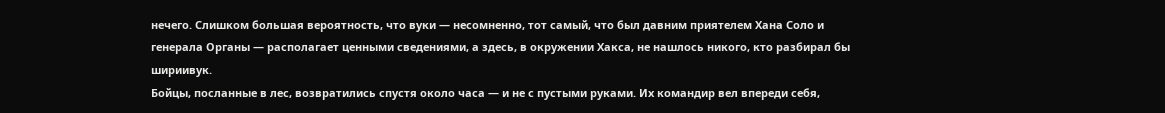нечего. Слишком большая вероятность, что вуки — несомненно, тот самый, что был давним приятелем Хана Соло и генерала Органы — располагает ценными сведениями, а здесь, в окружении Хакса, не нашлось никого, кто разбирал бы шириивук.
Бойцы, посланные в лес, возвратились спустя около часа — и не с пустыми руками. Их командир вел впереди себя,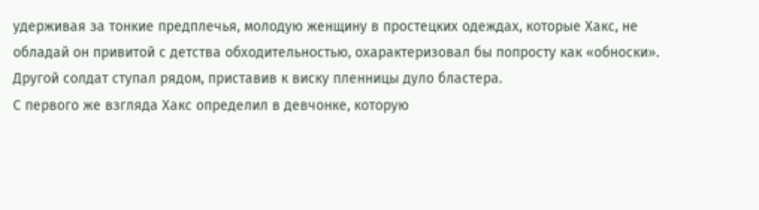удерживая за тонкие предплечья, молодую женщину в простецких одеждах, которые Хакс, не обладай он привитой с детства обходительностью, охарактеризовал бы попросту как «обноски». Другой солдат ступал рядом, приставив к виску пленницы дуло бластера.
С первого же взгляда Хакс определил в девчонке, которую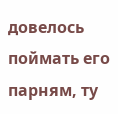довелось поймать его парням, ту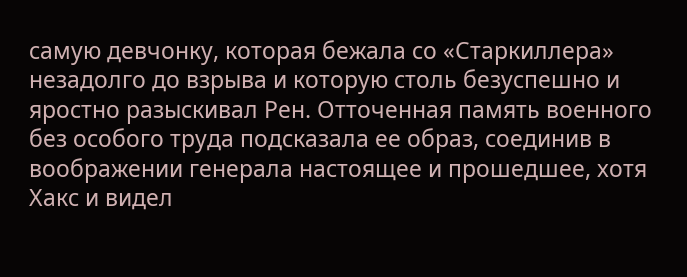самую девчонку, которая бежала со «Старкиллера» незадолго до взрыва и которую столь безуспешно и яростно разыскивал Рен. Отточенная память военного без особого труда подсказала ее образ, соединив в воображении генерала настоящее и прошедшее, хотя Хакс и видел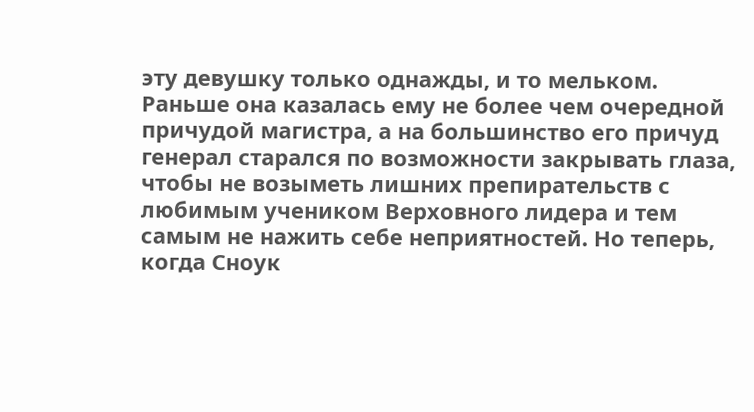эту девушку только однажды, и то мельком. Раньше она казалась ему не более чем очередной причудой магистра, а на большинство его причуд генерал старался по возможности закрывать глаза, чтобы не возыметь лишних препирательств с любимым учеником Верховного лидера и тем самым не нажить себе неприятностей. Но теперь, когда Сноук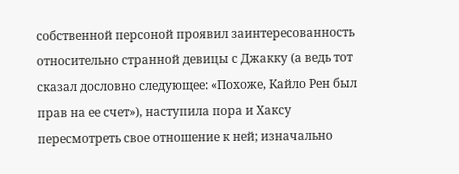собственной персоной проявил заинтересованность относительно странной девицы с Джакку (а ведь тот сказал дословно следующее: «Похоже, Кайло Рен был прав на ее счет»), наступила пора и Хаксу пересмотреть свое отношение к ней; изначально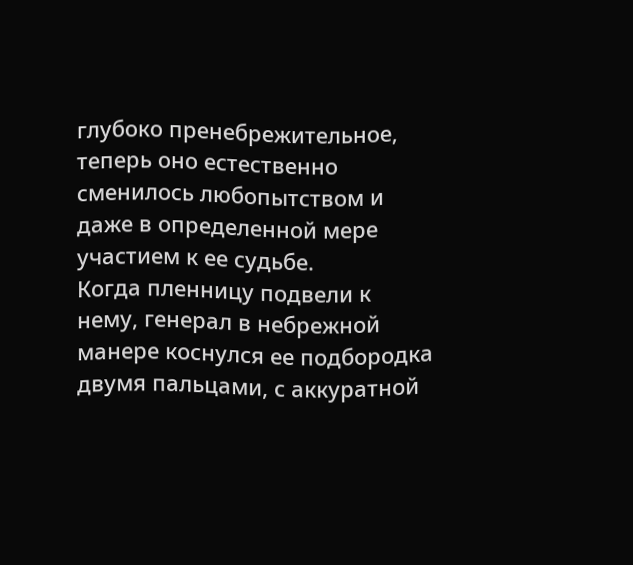глубоко пренебрежительное, теперь оно естественно сменилось любопытством и даже в определенной мере участием к ее судьбе.
Когда пленницу подвели к нему, генерал в небрежной манере коснулся ее подбородка двумя пальцами, с аккуратной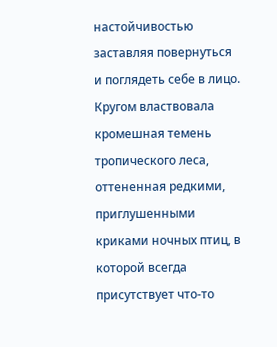настойчивостью заставляя повернуться и поглядеть себе в лицо.
Кругом властвовала кромешная темень тропического леса, оттененная редкими, приглушенными криками ночных птиц, в которой всегда присутствует что-то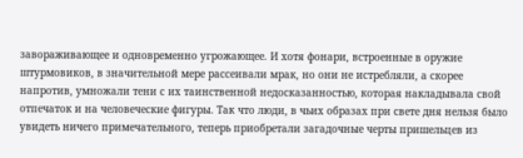завораживающее и одновременно угрожающее. И хотя фонари, встроенные в оружие штурмовиков, в значительной мере рассеивали мрак, но они не истребляли, а скорее напротив, умножали тени с их таинственной недосказанностью, которая накладывала свой отпечаток и на человеческие фигуры. Так что люди, в чьих образах при свете дня нельзя было увидеть ничего примечательного, теперь приобретали загадочные черты пришельцев из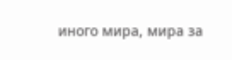иного мира, мира за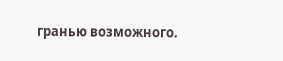гранью возможного.